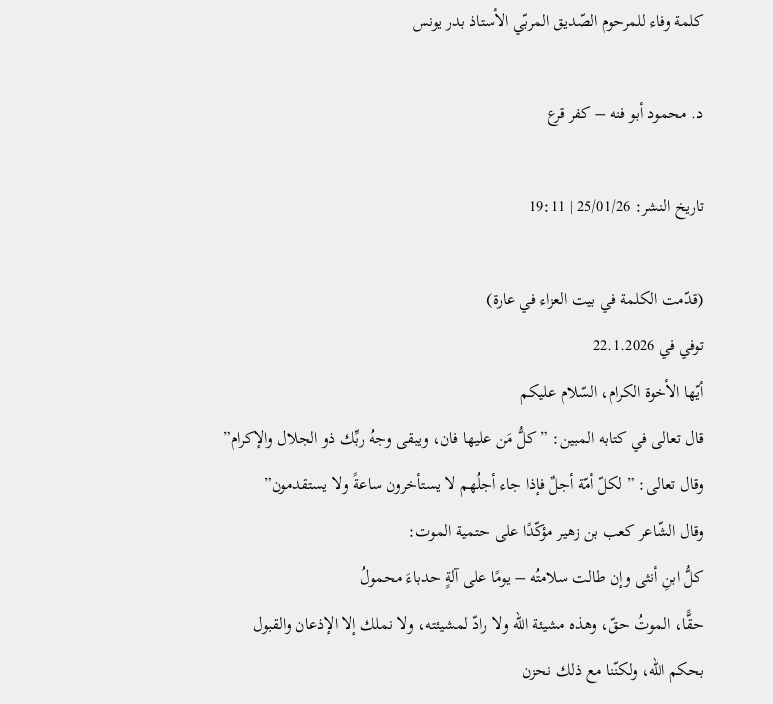كلمة وفاء للمرحوم الصّديق المربّي الأستاذ بدر يونس

د. محمود أبو فنه – كفر قرع

تاريخ النشر: 25/01/26 | 19:11

(قدّمت الكلمة في بيت العزاء في عارة)
توفي في 22.1.2026
أيّها الأخوة الكرام، السّلام عليكم
قال تعالى في كتابه المبين: ” كلُّ مَن عليها فان، ويبقى وجهُ ربِّك ذو الجلال والإكرام”
وقال تعالى: ” لكلّ أمّة أجلٌ فإذا جاء أجلُهم لا يستأخرون ساعةً ولا يستقدمون”
وقال الشّاعر كعب بن زهير مؤكّدًا على حتمية الموت:
كلُّ ابنِ أنثى وإن طالت سلامتُه – يومًا على آلةٍ حدباءَ محمولُ
حقًّا، الموتُ حقّ، وهذه مشيئة الله ولا رادّ لمشيئته، ولا نملك إلا الإذعان والقبول بحكم الله، ولكنّنا مع ذلك نحزن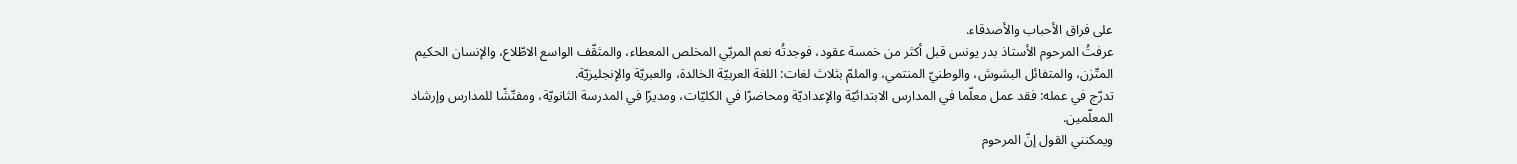على فراق الأحباب والأصدقاء.
عرفتُ المرحوم الأستاذ بدر يونس قبل أكثر من خمسة عقود، فوجدتُه نعم المربّي المخلص المعطاء، والمثقّف الواسع الاطّلاع، والإنسان الحكيم المتّزن، والمتفائل البشوش، والوطنيّ المنتمي، والملمّ بثلاث لغات: اللغة العربيّة الخالدة، والعبريّة والإنجليزيّة.
تدرّج في عمله: فقد عمل معلّما في المدارس الابتدائيّة والإعداديّة ومحاضرًا في الكليّات، ومديرًا في المدرسة الثانويّة، ومفتّشًا للمدارس وإرشاد المعلّمين.
ويمكنني القول إنّ المرحوم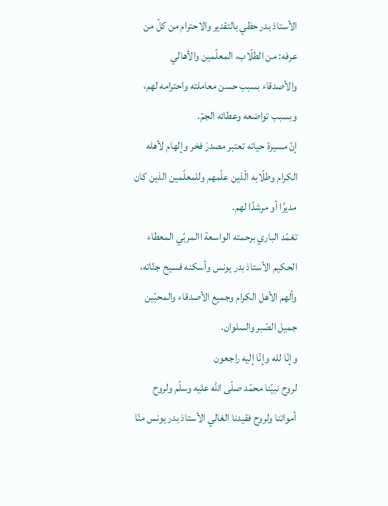الأستاذ بدر حظي بالتقدير والاحترام من كلّ من عرفه: من الطلّاب، المعلّمين والأهالي والأصدقاء بسبب حسن معاملته واحترامه لهم، وبسبب تواضعه وعطائه الجمّ.
إنّ مسيرة حياته تعتبر مصدرَ فخر وإلهام لأهله الكرام وطلّابه الّذين علّمهم وللمعلّمين الذين كان مديرًا أو مرشدًا لهم.
تغمّد الباري برحمته الواسعة االمربّي المعطاء الحكيم الأستاذ بدر يونس وأسكنه فسيح جنّاته، وألهم الأهل الكرام وجميع الأصدقاء والمحبّين جميل الصّبر والسلوان.
وإنّا لله وإنّا إليه راجعون
لروح نبيّنا محمّد صلّى الله عليه وسلّم ولروح أمواتنا ولروح فقيدنا الغالي الأستاذ بدر يونس منّا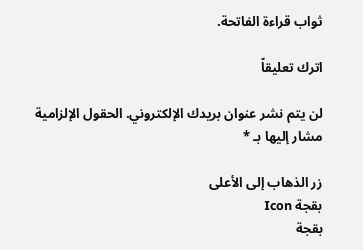ثواب قراءة الفاتحة.

اترك تعليقاً

لن يتم نشر عنوان بريدك الإلكتروني. الحقول الإلزامية مشار إليها بـ *

زر الذهاب إلى الأعلى
بقجة Icon
بقجة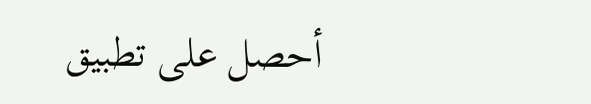أحصل على تطبيق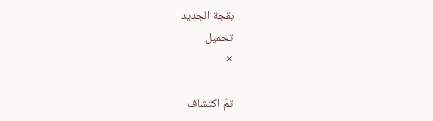بقجة الجديد
تحميل
×

تمّ اكتشاف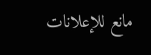مانع للإعلانات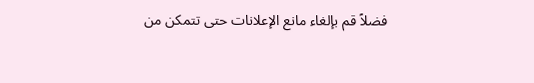فضلاً قم بإلغاء مانع الإعلانات حتى تتمكن من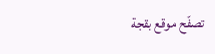تصفّح موقع بقجة